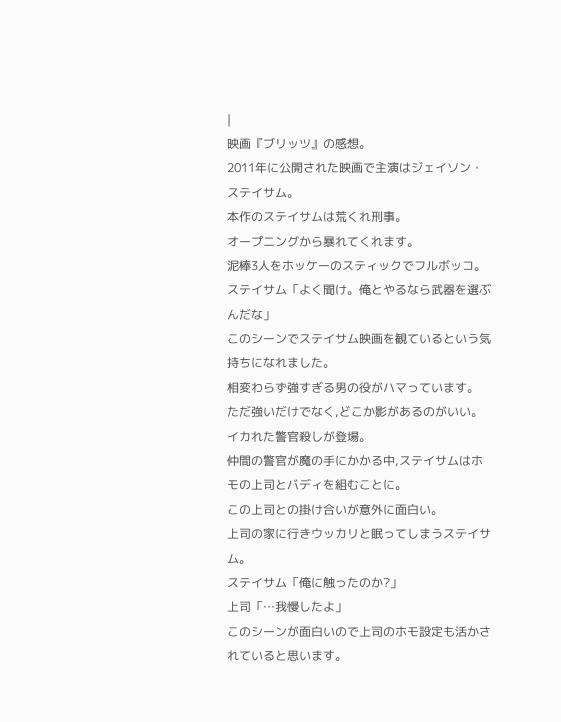|
映画『ブリッツ』の感想。
2011年に公開された映画で主演はジェイソン・ステイサム。
本作のステイサムは荒くれ刑事。
オープニングから暴れてくれます。
泥棒3人をホッケーのスティックでフルボッコ。
ステイサム「よく聞け。俺とやるなら武器を選ぶんだな」
このシーンでステイサム映画を観ているという気持ちになれました。
相変わらず強すぎる男の役がハマっています。
ただ強いだけでなく,どこか影があるのがいい。
イカれた警官殺しが登場。
仲間の警官が魔の手にかかる中,ステイサムはホモの上司とバディを組むことに。
この上司との掛け合いが意外に面白い。
上司の家に行きウッカリと眠ってしまうステイサム。
ステイサム「俺に触ったのか?」
上司「…我慢したよ」
このシーンが面白いので上司のホモ設定も活かされていると思います。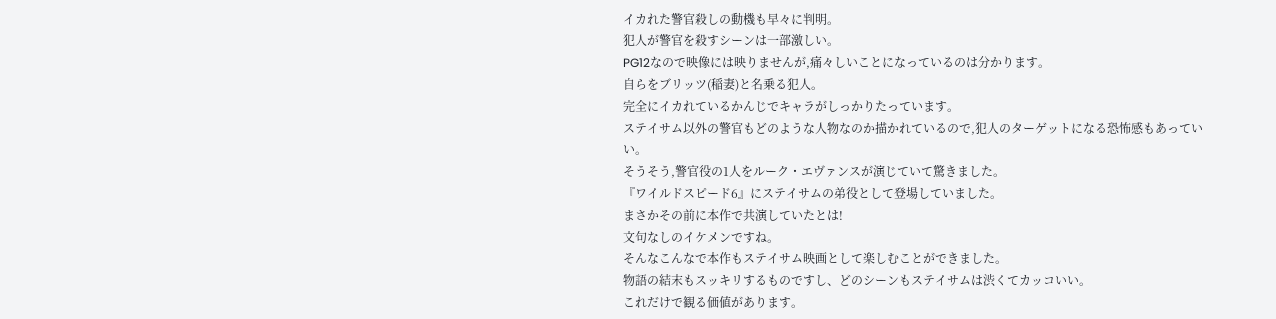イカれた警官殺しの動機も早々に判明。
犯人が警官を殺すシーンは一部激しい。
PG12なので映像には映りませんが,痛々しいことになっているのは分かります。
自らをブリッツ(稲妻)と名乗る犯人。
完全にイカれているかんじでキャラがしっかりたっています。
ステイサム以外の警官もどのような人物なのか描かれているので,犯人のターゲットになる恐怖感もあっていい。
そうそう,警官役の1人をルーク・エヴァンスが演じていて驚きました。
『ワイルドスピード6』にステイサムの弟役として登場していました。
まさかその前に本作で共演していたとは!
文句なしのイケメンですね。
そんなこんなで本作もステイサム映画として楽しむことができました。
物語の結末もスッキリするものですし、どのシーンもステイサムは渋くてカッコいい。
これだけで観る価値があります。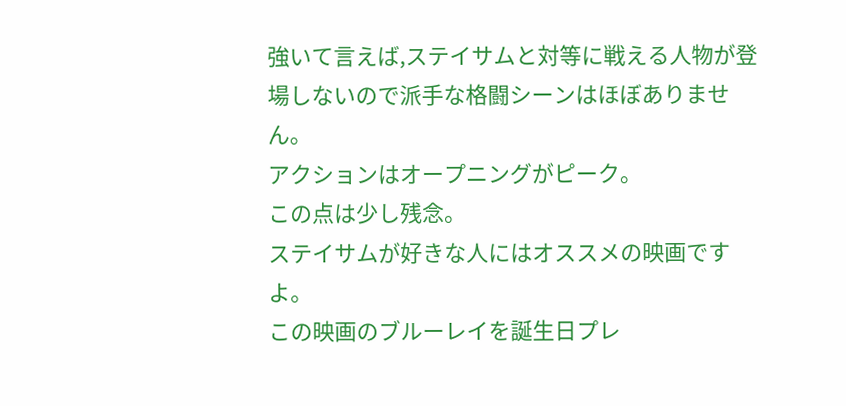強いて言えば,ステイサムと対等に戦える人物が登場しないので派手な格闘シーンはほぼありません。
アクションはオープニングがピーク。
この点は少し残念。
ステイサムが好きな人にはオススメの映画ですよ。
この映画のブルーレイを誕生日プレ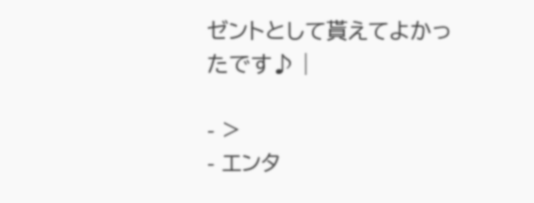ゼントとして貰えてよかったです♪ |

- >
- エンタ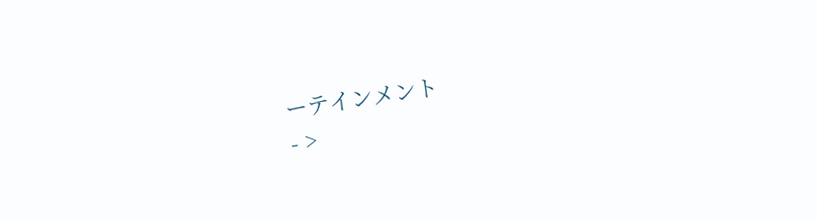ーテインメント
- >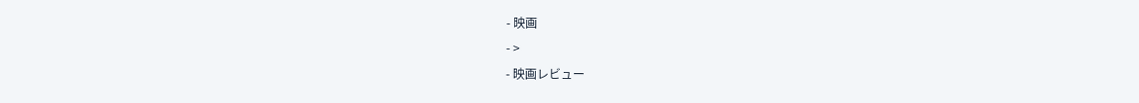- 映画
- >
- 映画レビュー